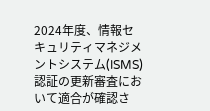2024年度、情報セキュリティマネジメントシステム(ISMS)認証の更新審査において適合が確認さ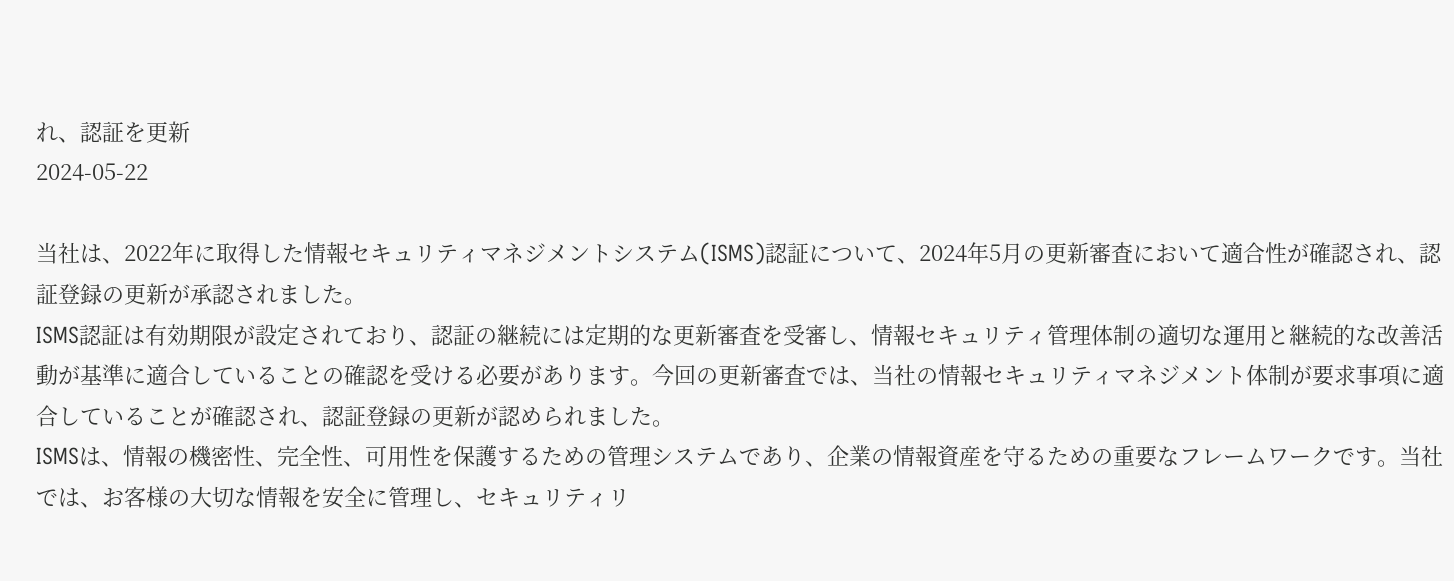れ、認証を更新
2024-05-22

当社は、2022年に取得した情報セキュリティマネジメントシステム(ISMS)認証について、2024年5月の更新審査において適合性が確認され、認証登録の更新が承認されました。
ISMS認証は有効期限が設定されており、認証の継続には定期的な更新審査を受審し、情報セキュリティ管理体制の適切な運用と継続的な改善活動が基準に適合していることの確認を受ける必要があります。今回の更新審査では、当社の情報セキュリティマネジメント体制が要求事項に適合していることが確認され、認証登録の更新が認められました。
ISMSは、情報の機密性、完全性、可用性を保護するための管理システムであり、企業の情報資産を守るための重要なフレームワークです。当社では、お客様の大切な情報を安全に管理し、セキュリティリ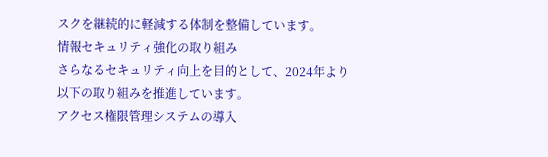スクを継続的に軽減する体制を整備しています。
情報セキュリティ強化の取り組み
さらなるセキュリティ向上を目的として、2024年より以下の取り組みを推進しています。
アクセス権限管理システムの導入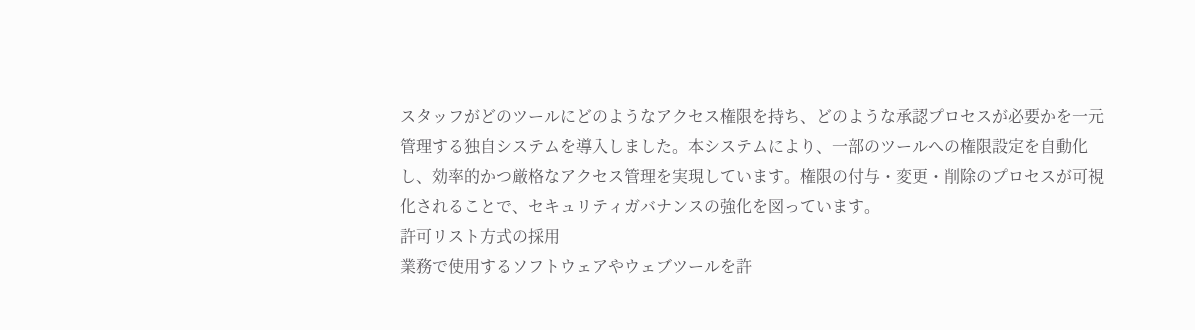スタッフがどのツールにどのようなアクセス権限を持ち、どのような承認プロセスが必要かを一元管理する独自システムを導入しました。本システムにより、一部のツールへの権限設定を自動化し、効率的かつ厳格なアクセス管理を実現しています。権限の付与・変更・削除のプロセスが可視化されることで、セキュリティガバナンスの強化を図っています。
許可リスト方式の採用
業務で使用するソフトウェアやウェブツールを許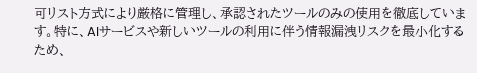可リスト方式により厳格に管理し、承認されたツールのみの使用を徹底しています。特に、AIサービスや新しいツールの利用に伴う情報漏洩リスクを最小化するため、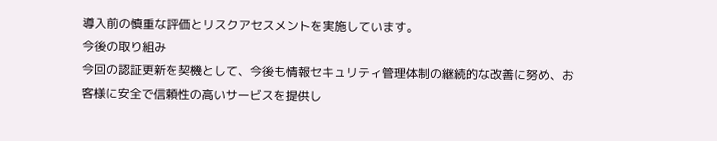導入前の慎重な評価とリスクアセスメントを実施しています。
今後の取り組み
今回の認証更新を契機として、今後も情報セキュリティ管理体制の継続的な改善に努め、お客様に安全で信頼性の高いサービスを提供し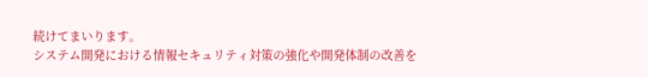続けてまいります。
システム開発における情報セキュリティ対策の強化や開発体制の改善を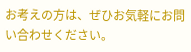お考えの方は、ぜひお気軽にお問い合わせください。